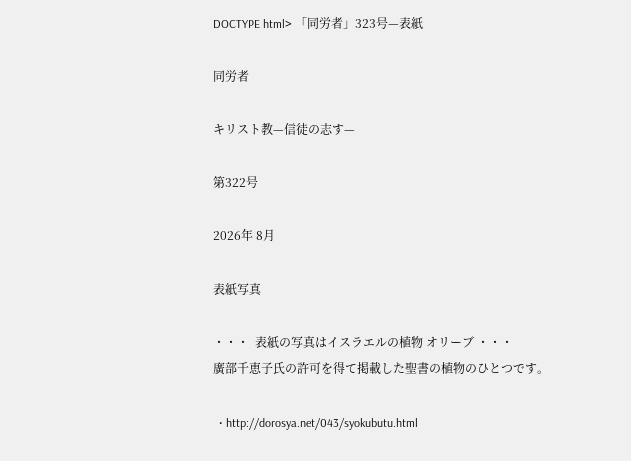DOCTYPE html> 「同労者」323号—表紙

同労者

キリスト教—信徒の志す—

第322号

2026年 8月

表紙写真

・・・  表紙の写真はイスラエルの植物 オリーブ ・・・
廣部千恵子氏の許可を得て掲載した聖書の植物のひとつです。

  • http://dorosya.net/043/syokubutu.html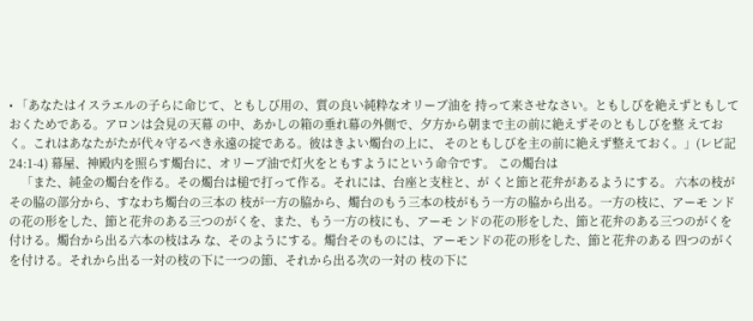• 「あなたはイスラエルの子らに命じて、ともしび用の、質の良い純粋なオリーブ油を 持って来させなさい。ともしびを絶えずともしておくためである。アロンは会見の天幕 の中、あかしの箱の垂れ幕の外側で、夕方から朝まで主の前に絶えずそのともしびを整 えておく。これはあなたがたが代々守るべき永遠の掟である。彼はきよい燭台の上に、 そのともしびを主の前に絶えず整えておく。」(レビ記 24:1-4) 幕屋、神殿内を照らす燭台に、オリーブ油で灯火をともすようにという命令です。 この燭台は
    「また、純金の燭台を作る。その燭台は槌で打って作る。それには、台座と支柱と、が くと節と花弁があるようにする。 六本の枝がその脇の部分から、すなわち燭台の三本の 枝が一方の脇から、燭台のもう三本の枝がもう一方の脇から出る。一方の枝に、アーモ ンドの花の形をした、節と花弁のある三つのがくを、また、もう一方の枝にも、アーモ ンドの花の形をした、節と花弁のある三つのがくを付ける。燭台から出る六本の枝はみ な、そのようにする。燭台そのものには、アーモンドの花の形をした、節と花弁のある 四つのがくを付ける。それから出る一対の枝の下に一つの節、それから出る次の一対の 枝の下に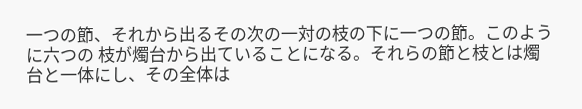一つの節、それから出るその次の一対の枝の下に一つの節。このように六つの 枝が燭台から出ていることになる。それらの節と枝とは燭台と一体にし、その全体は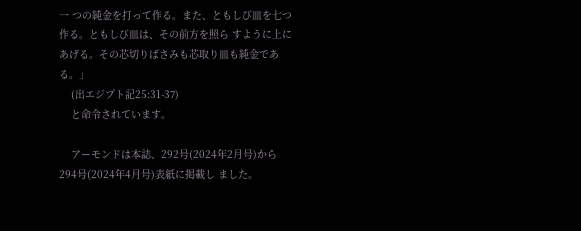一 つの純金を打って作る。また、ともしび皿を七つ作る。ともしび皿は、その前方を照ら すように上にあげる。その芯切りばさみも芯取り皿も純金である。」
    (出エジプト記25:31-37)
    と命令されています。

    アーモンドは本誌、292号(2024年2月号)から294号(2024年4月号)表紙に掲載し ました。